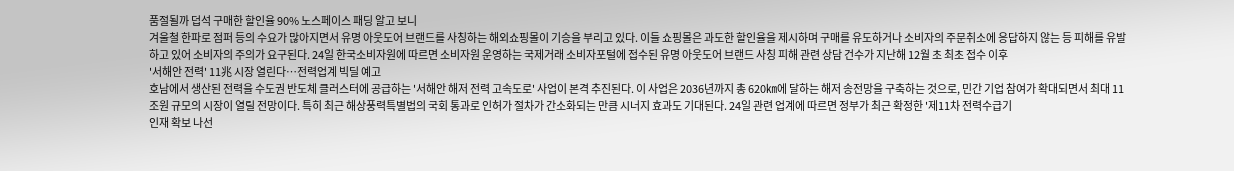품절될까 덥석 구매한 할인율 90% 노스페이스 패딩 알고 보니
겨울철 한파로 점퍼 등의 수요가 많아지면서 유명 아웃도어 브랜드를 사칭하는 해외쇼핑몰이 기승을 부리고 있다. 이들 쇼핑몰은 과도한 할인율을 제시하며 구매를 유도하거나 소비자의 주문취소에 응답하지 않는 등 피해를 유발하고 있어 소비자의 주의가 요구된다. 24일 한국소비자원에 따르면 소비자원 운영하는 국제거래 소비자포털에 접수된 유명 아웃도어 브랜드 사칭 피해 관련 상담 건수가 지난해 12월 초 최초 접수 이후
'서해안 전력' 11兆 시장 열린다…전력업계 빅딜 예고
호남에서 생산된 전력을 수도권 반도체 클러스터에 공급하는 '서해안 해저 전력 고속도로' 사업이 본격 추진된다. 이 사업은 2036년까지 총 620㎞에 달하는 해저 송전망을 구축하는 것으로, 민간 기업 참여가 확대되면서 최대 11조원 규모의 시장이 열릴 전망이다. 특히 최근 해상풍력특별법의 국회 통과로 인허가 절차가 간소화되는 만큼 시너지 효과도 기대된다. 24일 관련 업계에 따르면 정부가 최근 확정한 '제11차 전력수급기
인재 확보 나선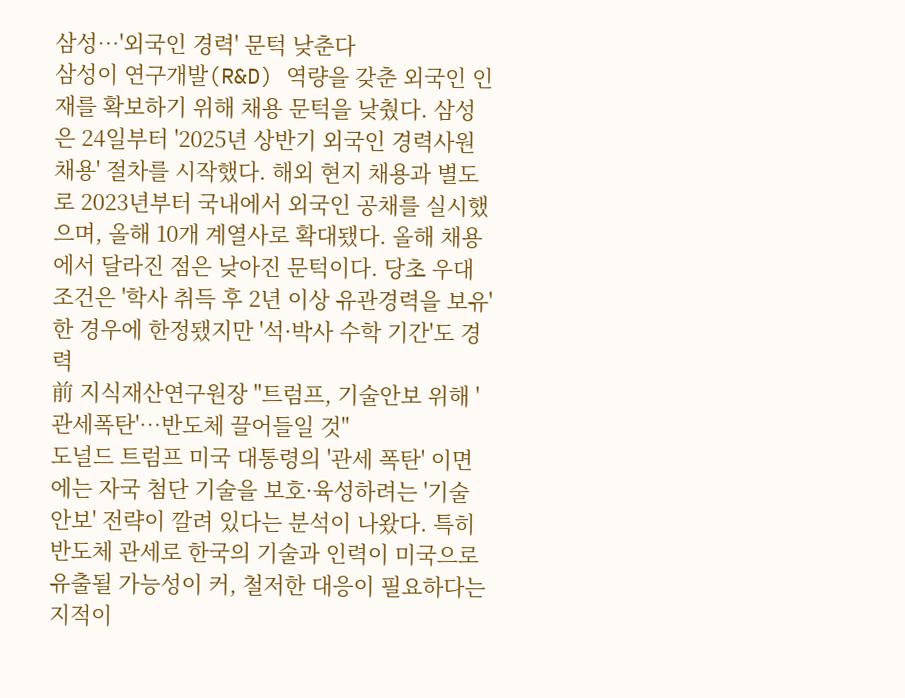삼성…'외국인 경력' 문턱 낮춘다
삼성이 연구개발(R&D) 역량을 갖춘 외국인 인재를 확보하기 위해 채용 문턱을 낮췄다. 삼성은 24일부터 '2025년 상반기 외국인 경력사원 채용' 절차를 시작했다. 해외 현지 채용과 별도로 2023년부터 국내에서 외국인 공채를 실시했으며, 올해 10개 계열사로 확대됐다. 올해 채용에서 달라진 점은 낮아진 문턱이다. 당초 우대조건은 '학사 취득 후 2년 이상 유관경력을 보유'한 경우에 한정됐지만 '석·박사 수학 기간'도 경력
前 지식재산연구원장 "트럼프, 기술안보 위해 '관세폭탄'…반도체 끌어들일 것"
도널드 트럼프 미국 대통령의 '관세 폭탄' 이면에는 자국 첨단 기술을 보호·육성하려는 '기술 안보' 전략이 깔려 있다는 분석이 나왔다. 특히 반도체 관세로 한국의 기술과 인력이 미국으로 유출될 가능성이 커, 철저한 대응이 필요하다는 지적이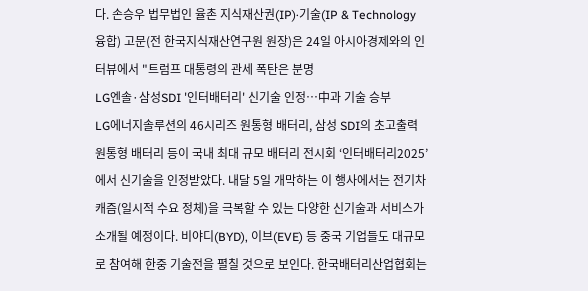다. 손승우 법무법인 율촌 지식재산권(IP)·기술(IP & Technology 융합) 고문(전 한국지식재산연구원 원장)은 24일 아시아경제와의 인터뷰에서 "트럼프 대통령의 관세 폭탄은 분명
LG엔솔·삼성SDI '인터배터리' 신기술 인정…中과 기술 승부
LG에너지솔루션의 46시리즈 원통형 배터리, 삼성 SDI의 초고출력 원통형 배터리 등이 국내 최대 규모 배터리 전시회 ‘인터배터리2025’에서 신기술을 인정받았다. 내달 5일 개막하는 이 행사에서는 전기차 캐즘(일시적 수요 정체)을 극복할 수 있는 다양한 신기술과 서비스가 소개될 예정이다. 비야디(BYD), 이브(EVE) 등 중국 기업들도 대규모로 참여해 한중 기술전을 펼칠 것으로 보인다. 한국배터리산업협회는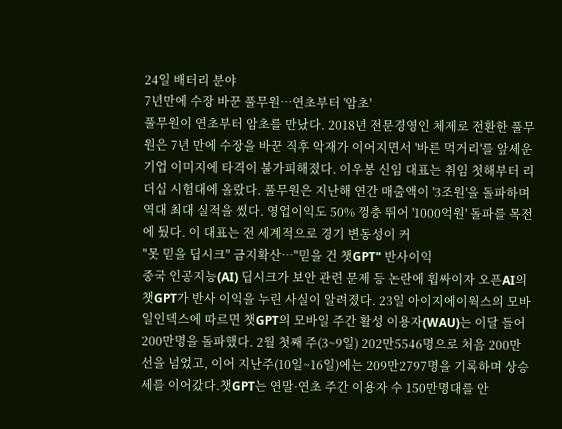24일 배터리 분야
7년만에 수장 바꾼 풀무원…연초부터 '암초'
풀무원이 연초부터 암초를 만났다. 2018년 전문경영인 체제로 전환한 풀무원은 7년 만에 수장을 바꾼 직후 악재가 이어지면서 '바른 먹거리'를 앞세운 기업 이미지에 타격이 불가피해졌다. 이우봉 신임 대표는 취임 첫해부터 리더십 시험대에 올랐다. 풀무원은 지난해 연간 매출액이 '3조원'을 돌파하며 역대 최대 실적을 썼다. 영업이익도 50% 껑충 뛰어 '1000억원' 돌파를 목전에 뒀다. 이 대표는 전 세계적으로 경기 변동성이 커
"못 믿을 딥시크" 금지확산…"믿을 건 챗GPT" 반사이익
중국 인공지능(AI) 딥시크가 보안 관련 문제 등 논란에 휩싸이자 오픈AI의 챗GPT가 반사 이익을 누린 사실이 알려졌다. 23일 아이지에이웍스의 모바일인덱스에 따르면 챗GPT의 모바일 주간 활성 이용자(WAU)는 이달 들어 200만명을 돌파했다. 2월 첫째 주(3~9일) 202만5546명으로 처음 200만 선을 넘었고, 이어 지난주(10일~16일)에는 209만2797명을 기록하며 상승세를 이어갔다.챗GPT는 연말·연초 주간 이용자 수 150만명대를 안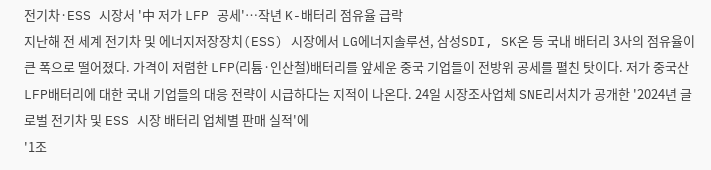전기차·ESS 시장서 '中 저가 LFP 공세'…작년 K-배터리 점유율 급락
지난해 전 세계 전기차 및 에너지저장장치(ESS) 시장에서 LG에너지솔루션, 삼성SDI, SK온 등 국내 배터리 3사의 점유율이 큰 폭으로 떨어졌다. 가격이 저렴한 LFP(리튬·인산철)배터리를 앞세운 중국 기업들이 전방위 공세를 펼친 탓이다. 저가 중국산 LFP배터리에 대한 국내 기업들의 대응 전략이 시급하다는 지적이 나온다. 24일 시장조사업체 SNE리서치가 공개한 '2024년 글로벌 전기차 및 ESS 시장 배터리 업체별 판매 실적'에
'1조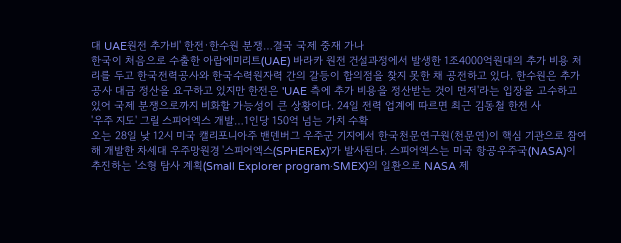대 UAE원전 추가비' 한전·한수원 분쟁…결국 국제 중재 가나
한국이 처음으로 수출한 아랍에미리트(UAE) 바라카 원전 건설과정에서 발생한 1조4000억원대의 추가 비용 처리를 두고 한국전력공사와 한국수력원자력 간의 갈등이 합의점을 찾지 못한 채 공전하고 있다. 한수원은 추가 공사 대금 정산을 요구하고 있지만 한전은 'UAE 측에 추가 비용을 정산받는 것이 먼저'라는 입장을 고수하고 있어 국제 분쟁으로까지 비화할 가능성이 큰 상황이다. 24일 전력 업계에 따르면 최근 김동철 한전 사
'우주 지도' 그릴 스피어엑스 개발…1인당 150억 넘는 가치 수확
오는 28일 낮 12시 미국 캘리포니아주 밴덴버그 우주군 기지에서 한국천문연구원(천문연)이 핵심 기관으로 참여해 개발한 차세대 우주망원경 '스피어엑스(SPHEREx)'가 발사된다. 스피어엑스는 미국 항공우주국(NASA)이 추진하는 '소형 탐사 계획(Small Explorer program·SMEX)의 일환으로 NASA 제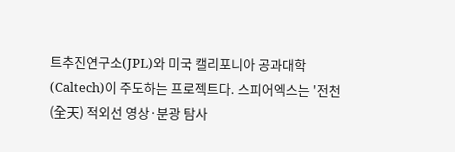트추진연구소(JPL)와 미국 캘리포니아 공과대학(Caltech)이 주도하는 프로젝트다. 스피어엑스는 '전천(全天) 적외선 영상·분광 탐사